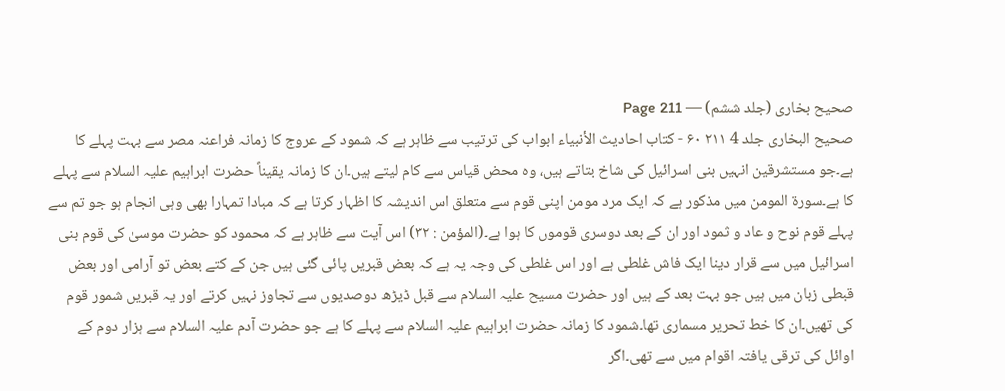صحیح بخاری (جلد ششم) — Page 211
صحيح البخاری جلد 4 ۲۱۱ ۶۰ - کتاب احاديث الأنبياء ابواب کی ترتیب سے ظاہر ہے کہ شمود کے عروج کا زمانہ فراعنہ مصر سے بہت پہلے کا ہے۔جو مستشرقین انہیں بنی اسرائیل کی شاخ بتاتے ہیں، وہ محض قیاس سے کام لیتے ہیں۔ان کا زمانہ یقیناً حضرت ابراہیم علیہ السلام سے پہلے کا ہے۔سورۃ المومن میں مذکور ہے کہ ایک مرد مومن اپنی قوم سے متعلق اس اندیشہ کا اظہار کرتا ہے کہ مبادا تمہارا بھی وہی انجام ہو جو تم سے پہلے قوم نوح و عاد و ثمود اور ان کے بعد دوسری قوموں کا ہوا ہے۔(المؤمن : ۳۲) اس آیت سے ظاہر ہے کہ محمود کو حضرت موسیٰ کی قوم بنی اسرائیل میں سے قرار دینا ایک فاش غلطی ہے اور اس غلطی کی وجہ یہ ہے کہ بعض قبریں پائی گئی ہیں جن کے کتے بعض تو آرامی اور بعض قبطی زبان میں ہیں جو بہت بعد کے ہیں اور حضرت مسیح علیہ السلام سے قبل ڈیڑھ دوصدیوں سے تجاوز نہیں کرتے اور یہ قبریں شمور قوم کی تھیں۔ان کا خط تحریر مسماری تھا۔شمود کا زمانہ حضرت ابراہیم علیہ السلام سے پہلے کا ہے جو حضرت آدم علیہ السلام سے ہزار دوم کے اوائل کی ترقی یافتہ اقوام میں سے تھی۔اگر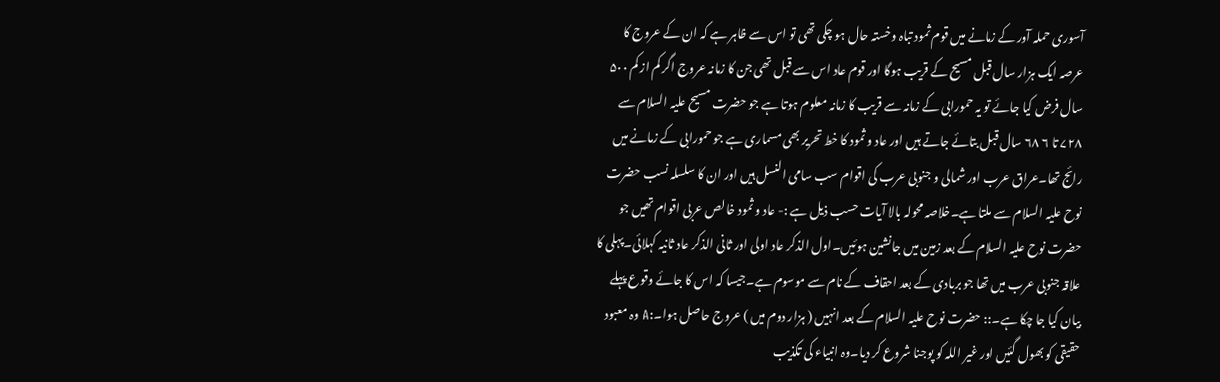آسوری حملہ آور کے زمانے میں قوم ثمود تباہ وخستہ حال ہو چکی تھی تو اس سے ظاہر ہے کہ ان کے عروج کا عرصہ ایک ہزار سال قبل مسیح کے قریب ہوگا اور قوم عاد اس سے قبل تھی جن کا زمانہ عروج اگر کم از کم ۵۰۰ سال فرض کیا جائے تو یہ حمورابی کے زمانہ سے قریب کا زمانہ معلوم ہوتا ہے جو حضرت مسیح علیہ السلام سے ۷۲۸ تا ۶ ۶۸ سال قبل بتائے جاتے ہیں اور عاد و ثمود کا خط تحریر بھی مسماری ہے جو حمورابی کے زمانے میں رائج تھا۔عراق عرب اور شمالی و جنوبی عرب کی اقوام سب سامی النسل ہیں اور ان کا سلسلہ نسب حضرت نوح علیہ السلام سے ملتا ہے۔خلاصہ محولہ بالا آیات حسب ذیل ہے :- عاد و ثمود خالص عربی اقوام تھیں جو حضرت نوح علیہ السلام کے بعد زمین میں جانشین ہوئیں۔اول الذکر عاد اولی اور ثانی الذکر عاد ثانیہ کہلائی۔پہلی کا علاقہ جنوبی عرب میں تھا جو بربادی کے بعد احقاف کے نام سے موسوم ہے۔جیسا کہ اس کا جائے وقوع پہلے بیان کیا جا چکا ہے۔:: حضرت نوح علیہ السلام کے بعد انہیں ( ہزار دوم میں ) عروج حاصل ہوا۔:A وہ معبود حقیقی کو بھول گئیں اور غیر اللہ کو پوجنا شروع کر دیا۔وہ انبیاء کی تکذیب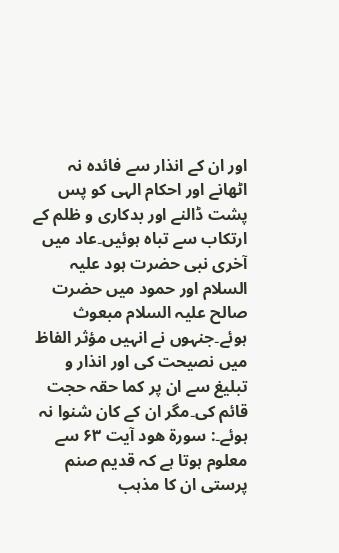اور ان کے انذار سے فائدہ نہ اٹھانے اور احکام الہی کو پس پشت ڈالنے اور بدکاری و ظلم کے ارتکاب سے تباہ ہوئیں۔عاد میں آخری نبی حضرت ہود علیہ السلام اور حمود میں حضرت صالح علیہ السلام مبعوث ہوئے۔جنہوں نے انہیں مؤثر الفاظ میں نصیحت کی اور انذار و تبلیغ سے ان پر کما حقہ حجت قائم کی۔مگر ان کے کان شنوا نہ ہوئے۔: سورۃ ھود آیت ۶۳ سے معلوم ہوتا ہے کہ قدیم صنم پرستی ان کا مذہب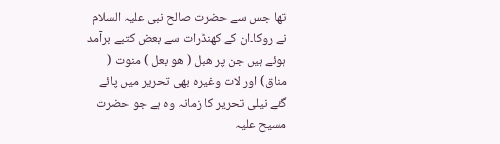تھا جس سے حضرت صالح نبی علیہ السلام نے روکا۔ان کے کھنڈرات سے بعض کتبے برآمد ہوئے ہیں جن پر ھبل ( ھو بعل ) منوت ( مناق) اور لات وغیرہ بھی تحریر میں پائے گئے نیلی تحریر کا زمانہ وہ ہے جو حضرت مسیح علیہ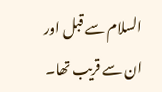السلام سے قبل اور ان سے قریب تھا۔